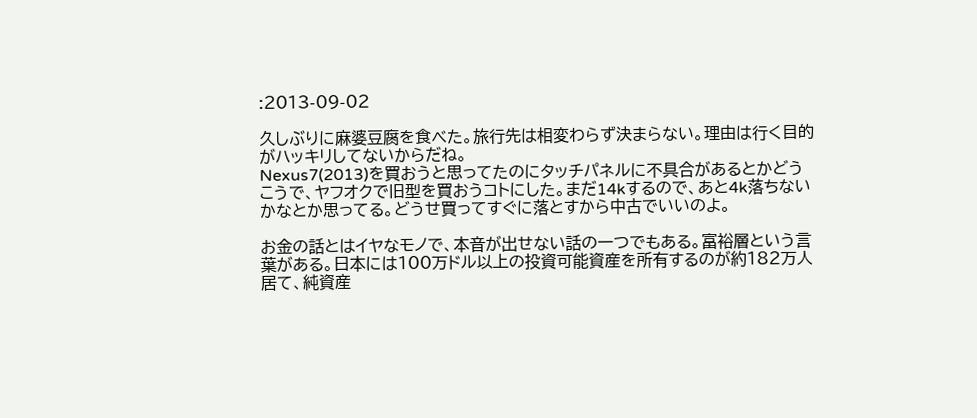:2013-09-02

久しぶりに麻婆豆腐を食べた。旅行先は相変わらず決まらない。理由は行く目的がハッキリしてないからだね。
Nexus7(2013)を買おうと思ってたのにタッチパネルに不具合があるとかどうこうで、ヤフオクで旧型を買おうコトにした。まだ14kするので、あと4k落ちないかなとか思ってる。どうせ買ってすぐに落とすから中古でいいのよ。

お金の話とはイヤなモノで、本音が出せない話の一つでもある。富裕層という言葉がある。日本には100万ドル以上の投資可能資産を所有するのが約182万人居て、純資産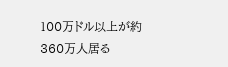100万ドル以上が約360万人居る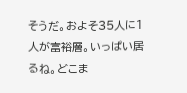そうだ。およそ35人に1人が富裕層。いっぱい居るね。どこま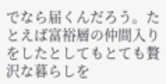でなら届くんだろう。たとえば富裕層の仲間入りをしたとしてもとても贅沢な暮らしを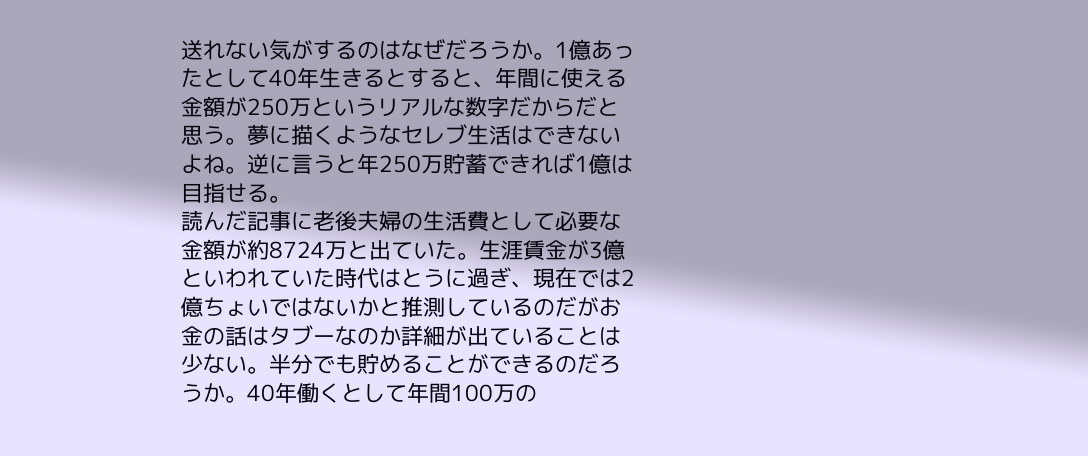送れない気がするのはなぜだろうか。1億あったとして40年生きるとすると、年間に使える金額が250万というリアルな数字だからだと思う。夢に描くようなセレブ生活はできないよね。逆に言うと年250万貯蓄できれば1億は目指せる。
読んだ記事に老後夫婦の生活費として必要な金額が約8724万と出ていた。生涯賃金が3億といわれていた時代はとうに過ぎ、現在では2億ちょいではないかと推測しているのだがお金の話はタブーなのか詳細が出ていることは少ない。半分でも貯めることができるのだろうか。40年働くとして年間100万の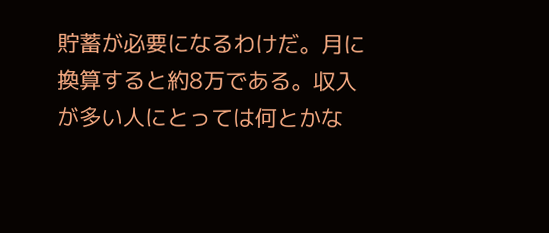貯蓄が必要になるわけだ。月に換算すると約8万である。収入が多い人にとっては何とかな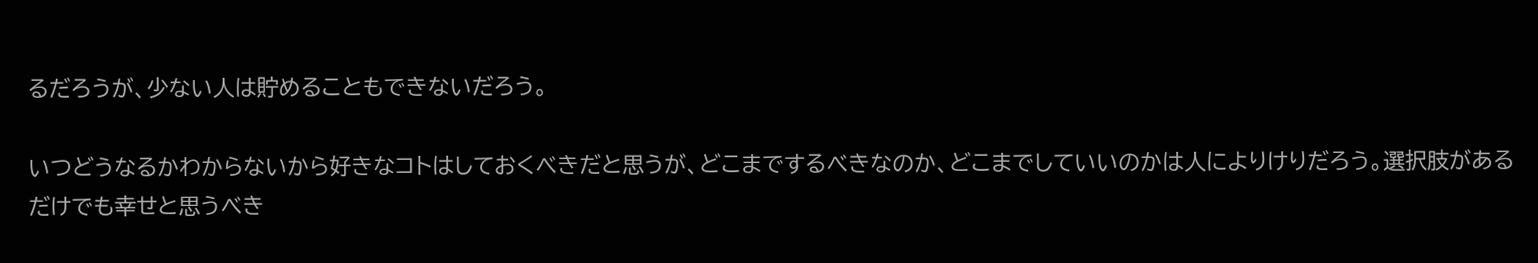るだろうが、少ない人は貯めることもできないだろう。

いつどうなるかわからないから好きなコトはしておくべきだと思うが、どこまでするべきなのか、どこまでしていいのかは人によりけりだろう。選択肢があるだけでも幸せと思うべき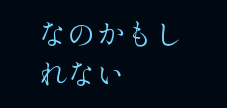なのかもしれない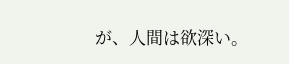が、人間は欲深い。